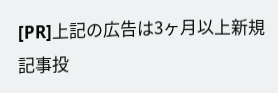[PR]上記の広告は3ヶ月以上新規記事投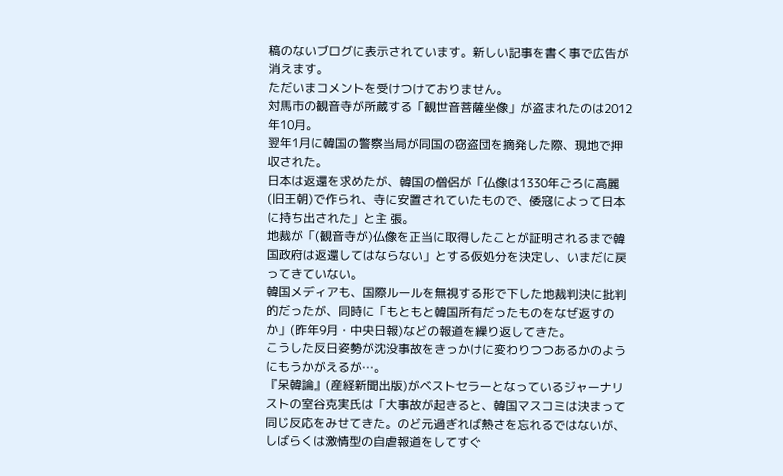稿のないブログに表示されています。新しい記事を書く事で広告が消えます。
ただいまコメントを受けつけておりません。
対馬市の観音寺が所蔵する「観世音菩薩坐像」が盗まれたのは2012年10月。
翌年1月に韓国の警察当局が同国の窃盗団を摘発した際、現地で押収された。
日本は返還を求めたが、韓国の僧侶が「仏像は1330年ごろに高麗(旧王朝)で作られ、寺に安置されていたもので、倭寇によって日本に持ち出された」と主 張。
地裁が「(観音寺が)仏像を正当に取得したことが証明されるまで韓国政府は返還してはならない」とする仮処分を決定し、いまだに戻ってきていない。
韓国メディアも、国際ルールを無視する形で下した地裁判決に批判的だったが、同時に「もともと韓国所有だったものをなぜ返すのか」(昨年9月・中央日報)などの報道を繰り返してきた。
こうした反日姿勢が沈没事故をきっかけに変わりつつあるかのようにもうかがえるが…。
『呆韓論』(産経新聞出版)がベストセラーとなっているジャーナリストの室谷克実氏は「大事故が起きると、韓国マスコミは決まって同じ反応をみせてきた。のど元過ぎれば熱さを忘れるではないが、しばらくは激情型の自虐報道をしてすぐ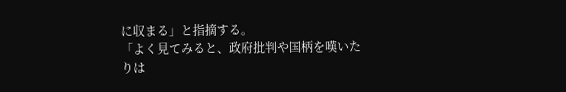に収まる」と指摘する。
「よく見てみると、政府批判や国柄を嘆いたりは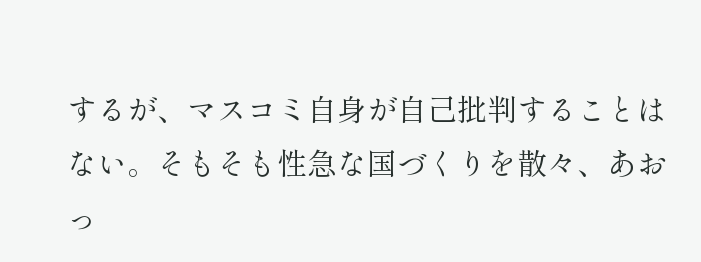するが、マスコミ自身が自己批判することはない。そもそも性急な国づくりを散々、あおっ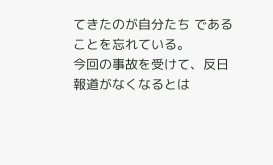てきたのが自分たち であることを忘れている。
今回の事故を受けて、反日報道がなくなるとは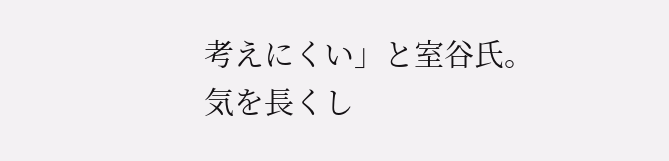考えにくい」と室谷氏。
気を長くし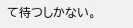て待つしかない。